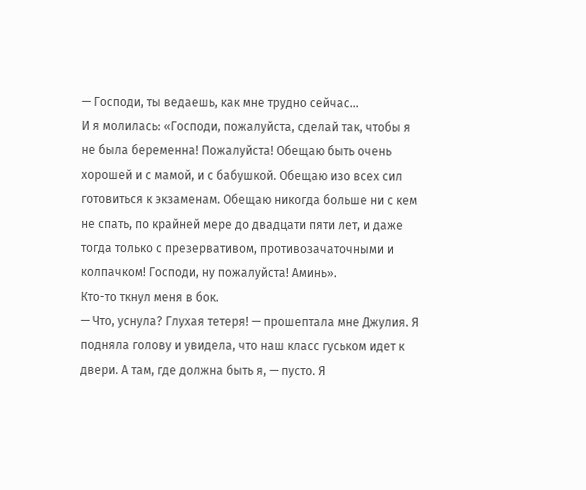— Господи, ты ведаешь, как мне трудно сейчас…
И я молилась: «Господи, пожалуйста, сделай так, чтобы я не была беременна! Пожалуйста! Обещаю быть очень хорошей и с мамой, и с бабушкой. Обещаю изо всех сил готовиться к экзаменам. Обещаю никогда больше ни с кем не спать, по крайней мере до двадцати пяти лет, и даже тогда только с презервативом, противозачаточными и колпачком! Господи, ну пожалуйста! Аминь».
Кто-то ткнул меня в бок.
— Что, уснула? Глухая тетеря! — прошептала мне Джулия. Я подняла голову и увидела, что наш класс гуськом идет к двери. А там, где должна быть я, — пусто. Я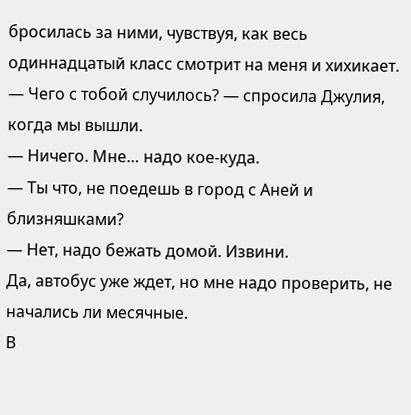бросилась за ними, чувствуя, как весь одиннадцатый класс смотрит на меня и хихикает.
— Чего с тобой случилось? — спросила Джулия, когда мы вышли.
— Ничего. Мне… надо кое-куда.
— Ты что, не поедешь в город с Аней и близняшками?
— Нет, надо бежать домой. Извини.
Да, автобус уже ждет, но мне надо проверить, не начались ли месячные.
В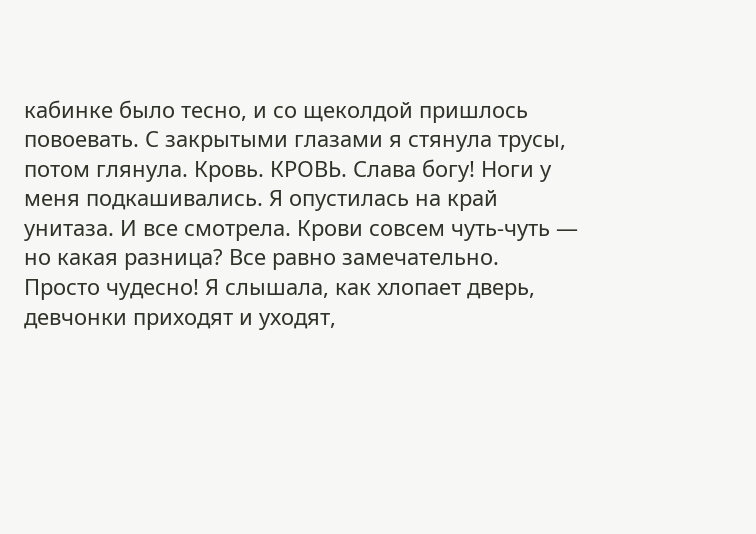кабинке было тесно, и со щеколдой пришлось повоевать. С закрытыми глазами я стянула трусы, потом глянула. Кровь. КРОВЬ. Слава богу! Ноги у меня подкашивались. Я опустилась на край унитаза. И все смотрела. Крови совсем чуть-чуть — но какая разница? Все равно замечательно. Просто чудесно! Я слышала, как хлопает дверь, девчонки приходят и уходят,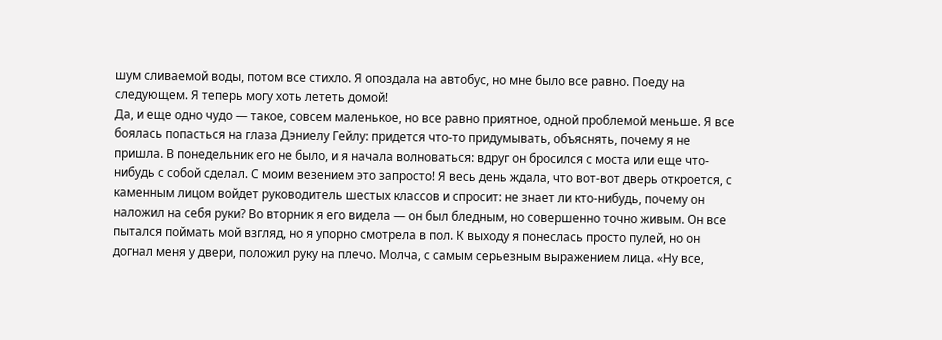шум сливаемой воды, потом все стихло. Я опоздала на автобус, но мне было все равно. Поеду на следующем. Я теперь могу хоть лететь домой!
Да, и еще одно чудо — такое, совсем маленькое, но все равно приятное, одной проблемой меньше. Я все боялась попасться на глаза Дэниелу Гейлу: придется что-то придумывать, объяснять, почему я не пришла. В понедельник его не было, и я начала волноваться: вдруг он бросился с моста или еще что-нибудь с собой сделал. С моим везением это запросто! Я весь день ждала, что вот-вот дверь откроется, с каменным лицом войдет руководитель шестых классов и спросит: не знает ли кто-нибудь, почему он наложил на себя руки? Во вторник я его видела — он был бледным, но совершенно точно живым. Он все пытался поймать мой взгляд, но я упорно смотрела в пол. К выходу я понеслась просто пулей, но он догнал меня у двери, положил руку на плечо. Молча, с самым серьезным выражением лица. «Ну все,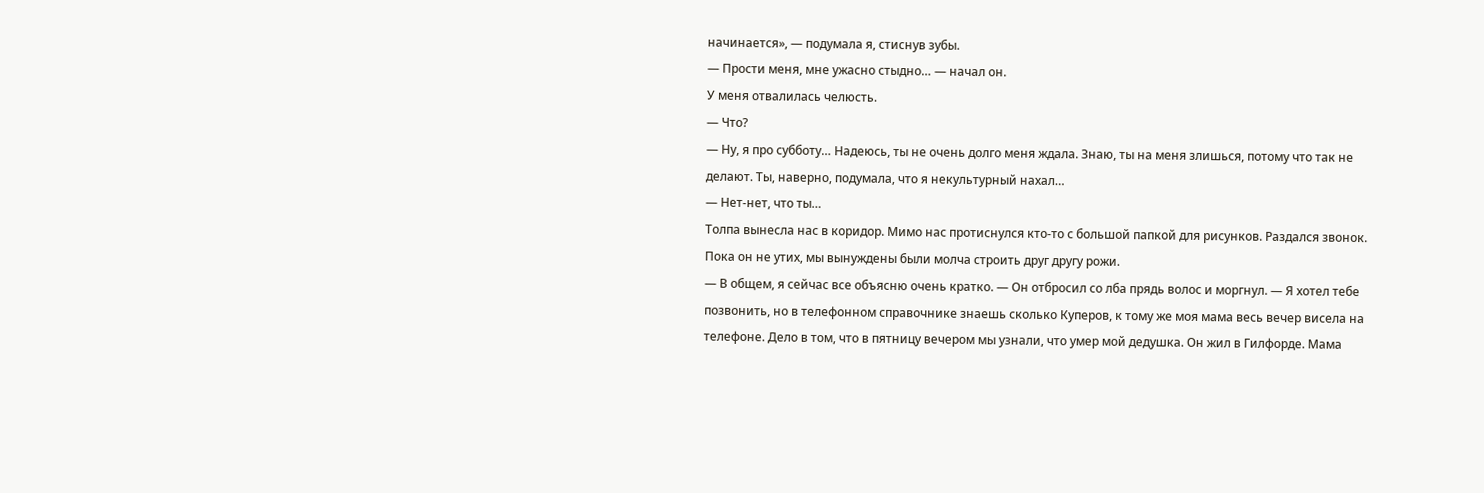начинается», — подумала я, стиснув зубы.
— Прости меня, мне ужасно стыдно… — начал он.
У меня отвалилась челюсть.
— Что?
— Ну, я про субботу… Надеюсь, ты не очень долго меня ждала. Знаю, ты на меня злишься, потому что так не делают. Ты, наверно, подумала, что я некультурный нахал…
— Нет-нет, что ты…
Толпа вынесла нас в коридор. Мимо нас протиснулся кто-то с большой папкой для рисунков. Раздался звонок. Пока он не утих, мы вынуждены были молча строить друг другу рожи.
— В общем, я сейчас все объясню очень кратко. — Он отбросил со лба прядь волос и моргнул. — Я хотел тебе позвонить, но в телефонном справочнике знаешь сколько Куперов, к тому же моя мама весь вечер висела на телефоне. Дело в том, что в пятницу вечером мы узнали, что умер мой дедушка. Он жил в Гилфорде. Мама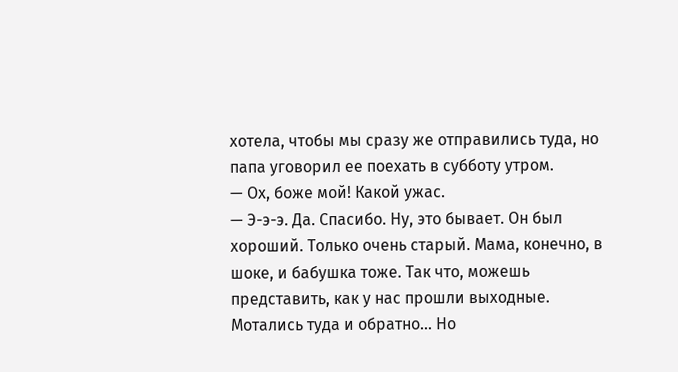хотела, чтобы мы сразу же отправились туда, но папа уговорил ее поехать в субботу утром.
— Ох, боже мой! Какой ужас.
— Э-э-э. Да. Спасибо. Ну, это бывает. Он был хороший. Только очень старый. Мама, конечно, в шоке, и бабушка тоже. Так что, можешь представить, как у нас прошли выходные. Мотались туда и обратно… Но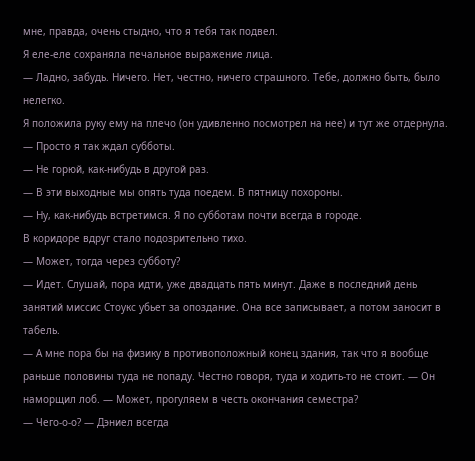мне, правда, очень стыдно, что я тебя так подвел.
Я еле-еле сохраняла печальное выражение лица.
— Ладно, забудь. Ничего. Нет, честно, ничего страшного. Тебе, должно быть, было нелегко.
Я положила руку ему на плечо (он удивленно посмотрел на нее) и тут же отдернула.
— Просто я так ждал субботы.
— Не горюй, как-нибудь в другой раз.
— В эти выходные мы опять туда поедем. В пятницу похороны.
— Ну, как-нибудь встретимся. Я по субботам почти всегда в городе.
В коридоре вдруг стало подозрительно тихо.
— Может, тогда через субботу?
— Идет. Слушай, пора идти, уже двадцать пять минут. Даже в последний день занятий миссис Стоукс убьет за опоздание. Она все записывает, а потом заносит в табель.
— А мне пора бы на физику в противоположный конец здания, так что я вообще раньше половины туда не попаду. Честно говоря, туда и ходить-то не стоит. — Он наморщил лоб. — Может, прогуляем в честь окончания семестра?
— Чего-о-о? — Дэниел всегда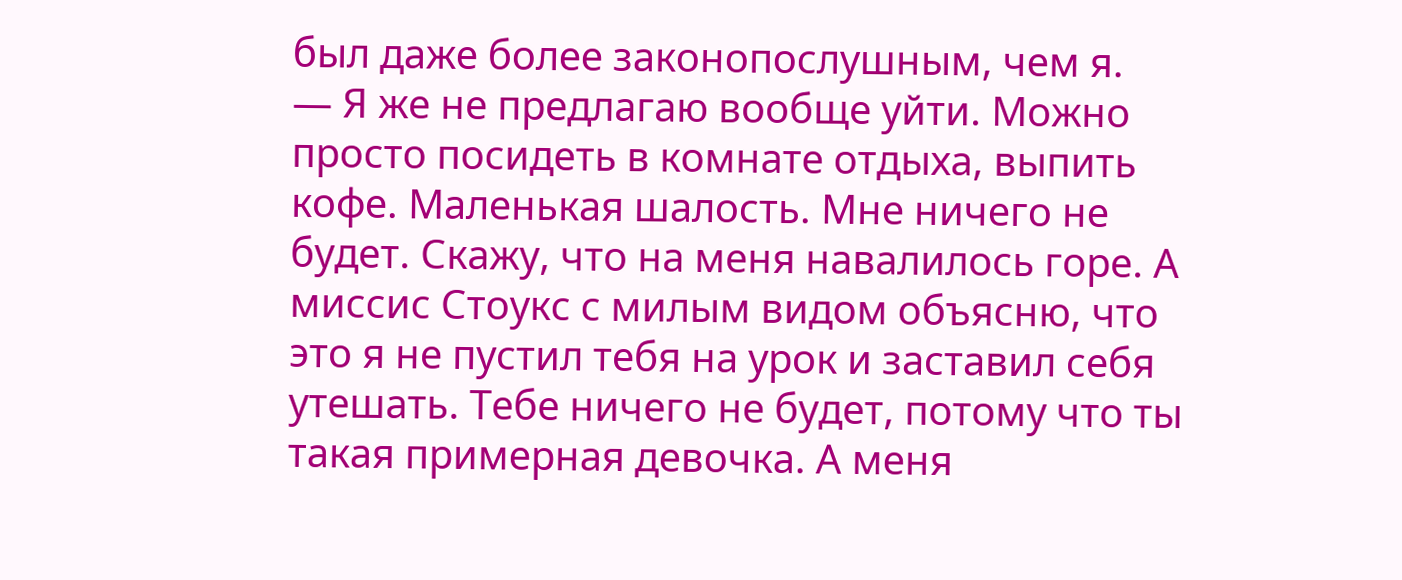был даже более законопослушным, чем я.
— Я же не предлагаю вообще уйти. Можно просто посидеть в комнате отдыха, выпить кофе. Маленькая шалость. Мне ничего не будет. Скажу, что на меня навалилось горе. А миссис Стоукс с милым видом объясню, что это я не пустил тебя на урок и заставил себя утешать. Тебе ничего не будет, потому что ты такая примерная девочка. А меня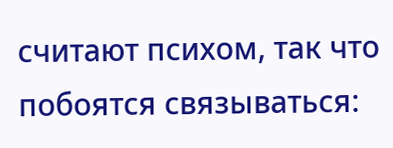считают психом, так что побоятся связываться: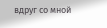вдруг со мной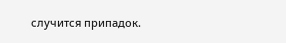случится припадок.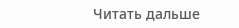Читать дальше